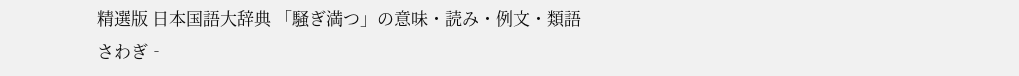精選版 日本国語大辞典 「騒ぎ満つ」の意味・読み・例文・類語
さわぎ‐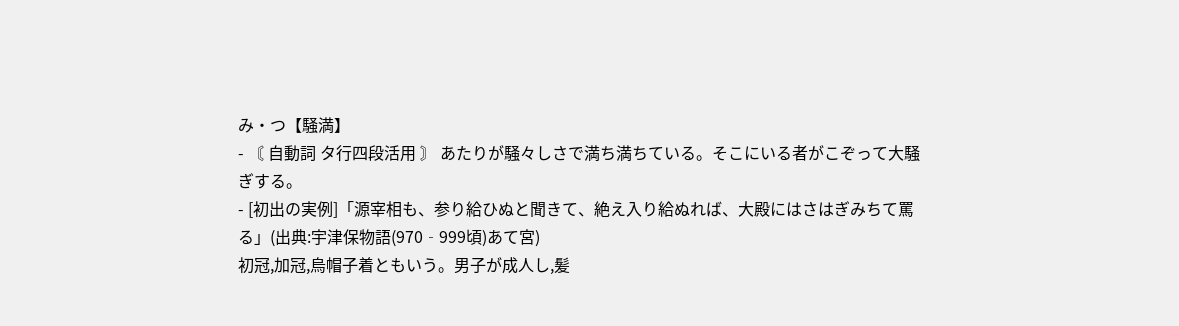み・つ【騒満】
- 〘 自動詞 タ行四段活用 〙 あたりが騒々しさで満ち満ちている。そこにいる者がこぞって大騒ぎする。
- [初出の実例]「源宰相も、参り給ひぬと聞きて、絶え入り給ぬれば、大殿にはさはぎみちて罵る」(出典:宇津保物語(970‐999頃)あて宮)
初冠,加冠,烏帽子着ともいう。男子が成人し,髪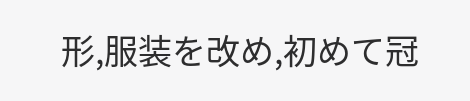形,服装を改め,初めて冠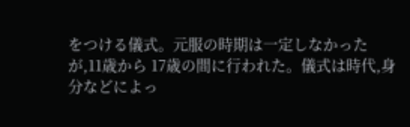をつける儀式。元服の時期は一定しなかったが,11歳から 17歳の間に行われた。儀式は時代,身分などによっ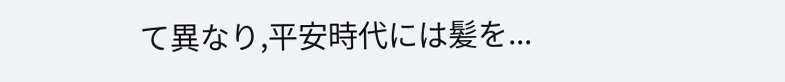て異なり,平安時代には髪を...